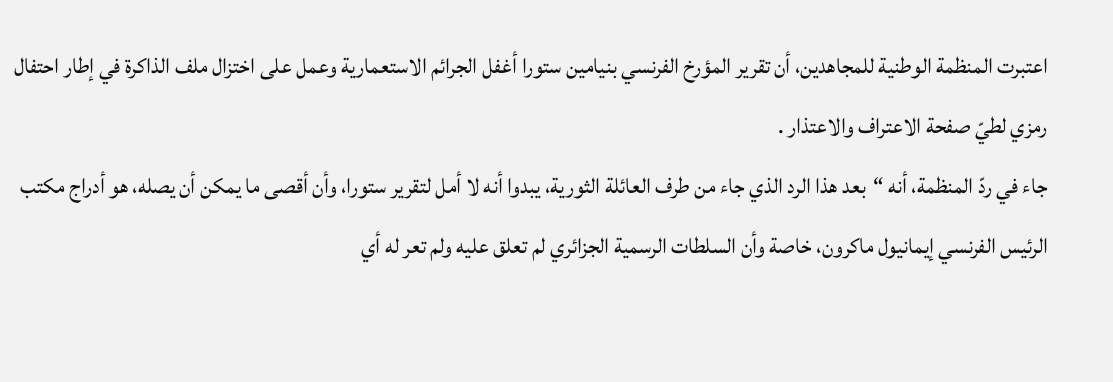اعتبرت المنظمة الوطنية للمجاهدين، أن تقرير المؤرخ الفرنسي بنيامين ستورا أغفل الجرائم الاستعمارية وعمل على اختزال ملف الذاكرة في إطار احتفال رمزي لطيّ صفحة الاعتراف والاعتذار .
جاء في ردّ المنظمة، أنه “بعد هذا الرد الذي جاء من طرف العائلة الثورية، يبدوا أنه لا أمل لتقرير ستورا، وأن أقصى ما يمكن أن يصله، هو أدراج مكتب الرئيس الفرنسي إيمانيول ماكرون، خاصة وأن السلطات الرسمية الجزائري لم تعلق عليه ولم تعر له أي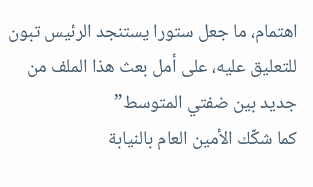اهتمام، ما جعل ستورا يستنجد الرئيس تبون للتعليق عليه، على أمل بعث هذا الملف من جديد بين ضفتي المتوسط”
كما شكّك الأمين العام بالنيابة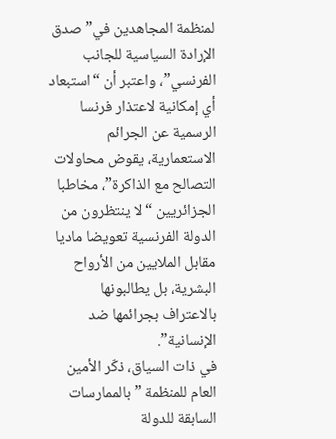لمنظمة المجاهدين في” صدق الإرادة السياسية للجانب الفرنسي”، واعتبر أن “استبعاد أي إمكانية لاعتذار فرنسا الرسمية عن الجرائم الاستعمارية، يقوض محاولات التصالح مع الذاكرة”، مخاطبا الجزائريين “لا ينتظرون من الدولة الفرنسية تعويضا ماديا مقابل الملايين من الأرواح البشرية، بل يطالبونها بالاعتراف بجرائمها ضد الإنسانية”.
في ذات السياق، ذكّر الأمين العام للمنظمة ” بالممارسات السابقة للدولة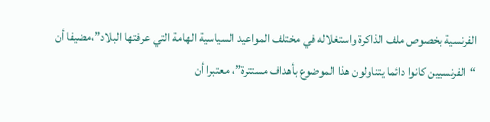الفرنسية بخصوص ملف الذاكرة واستغلاله في مختلف المواعيد السياسية الهامة التي عرفتها البلاد”،مضيفا أن “الفرنسيين كانوا دائما يتناولون هذا الموضوع بأهداف مستترة”، معتبرا أن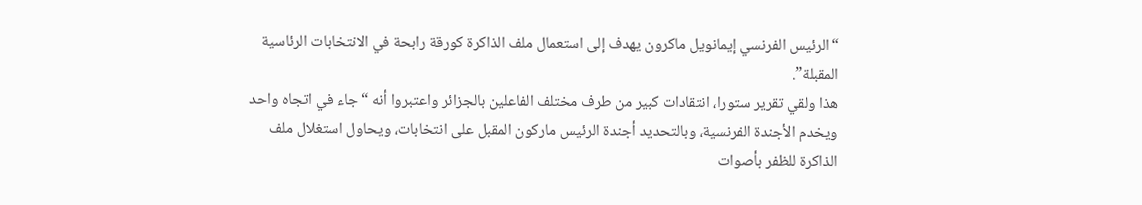“الرئيس الفرنسي إيمانويل ماكرون يهدف إلى استعمال ملف الذاكرة كورقة رابحة في الانتخابات الرئاسية المقبلة”.
هذا ولقي تقرير ستورا، انتقادات كبير من طرف مختلف الفاعلين بالجزائر واعتبروا أنه “جاء في اتجاه واحد ويخدم الأجندة الفرنسية، وبالتحديد أجندة الرئيس ماركون المقبل على انتخابات، ويحاول استغلال ملف الذاكرة للظفر بأصوات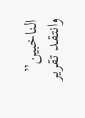الناخبين”
وانتقد تقرير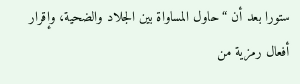ستورا بعد أن “حاول المساواة بين الجلاد والضحية، وإقرار أفعال رمزية من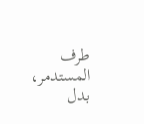طرف المستدمر، بدل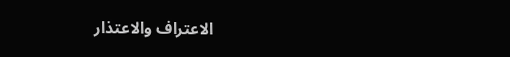الاعتراف والاعتذار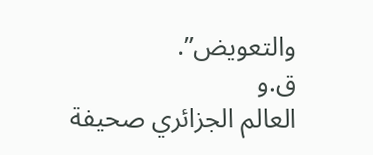والتعويض”.
ق.و
العالم الجزائري صحيفة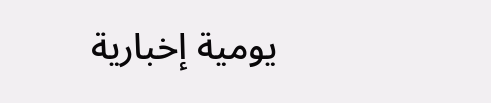يومية إخبارية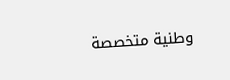وطنية متخصصة